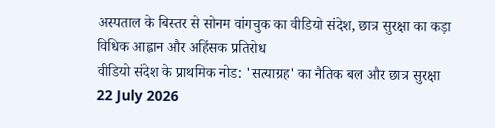अस्पताल के बिस्तर से सोनम वांगचुक का वीडियो संदेश, छात्र सुरक्षा का कड़ा विधिक आह्वान और अहिंसक प्रतिरोध
वीडियो संदेश के प्राथमिक नोड: 'सत्याग्रह' का नैतिक बल और छात्र सुरक्षा
22 July 2026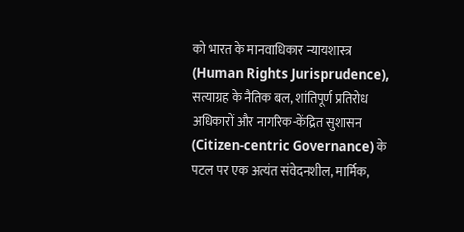को भारत के मानवाधिकार न्यायशास्त्र (Human Rights Jurisprudence), सत्याग्रह के नैतिक बल, शांतिपूर्ण प्रतिरोध अधिकारों और नागरिक-केंद्रित सुशासन (Citizen-centric Governance) के पटल पर एक अत्यंत संवेदनशील, मार्मिक,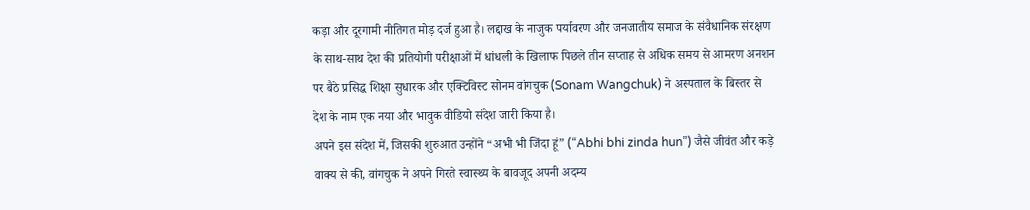कड़ा और दूरगामी नीतिगत मोड़ दर्ज हुआ है। लद्दाख के नाजुक पर्यावरण और जनजातीय समाज के संवैधानिक संरक्षण के साथ-साथ देश की प्रतियोगी परीक्षाओं में धांधली के खिलाफ पिछले तीन सप्ताह से अधिक समय से आमरण अनशन पर बैठे प्रसिद्ध शिक्षा सुधारक और एक्टिविस्ट सोनम वांगचुक (Sonam Wangchuk) ने अस्पताल के बिस्तर से देश के नाम एक नया और भावुक वीडियो संदेश जारी किया है।
अपने इस संदेश में, जिसकी शुरुआत उन्होंने “अभी भी जिंदा हूं” (“Abhi bhi zinda hun”) जैसे जीवंत और कड़े वाक्य से की, वांगचुक ने अपने गिरते स्वास्थ्य के बावजूद अपनी अदम्य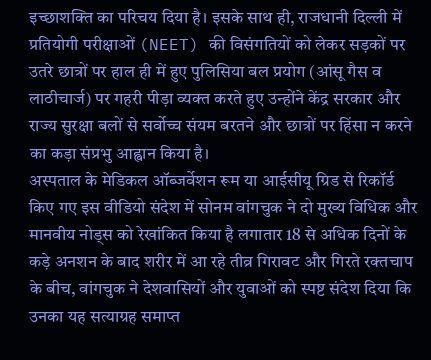इच्छाशक्ति का परिचय दिया है। इसके साथ ही, राजधानी दिल्ली में प्रतियोगी परीक्षाओं (NEET) की विसंगतियों को लेकर सड़कों पर उतरे छात्रों पर हाल ही में हुए पुलिसिया बल प्रयोग (आंसू गैस व लाठीचार्ज) पर गहरी पीड़ा व्यक्त करते हुए उन्होंने केंद्र सरकार और राज्य सुरक्षा बलों से सर्वोच्च संयम बरतने और छात्रों पर हिंसा न करने का कड़ा संप्रभु आह्वान किया है।
अस्पताल के मेडिकल ऑब्जर्वेशन रूम या आईसीयू ग्रिड से रिकॉर्ड किए गए इस वीडियो संदेश में सोनम वांगचुक ने दो मुख्य विधिक और मानवीय नोड्स को रेखांकित किया है लगातार 18 से अधिक दिनों के कड़े अनशन के बाद शरीर में आ रहे तीव्र गिरावट और गिरते रक्तचाप के बीच, वांगचुक ने देशवासियों और युवाओं को स्पष्ट संदेश दिया कि उनका यह सत्याग्रह समाप्त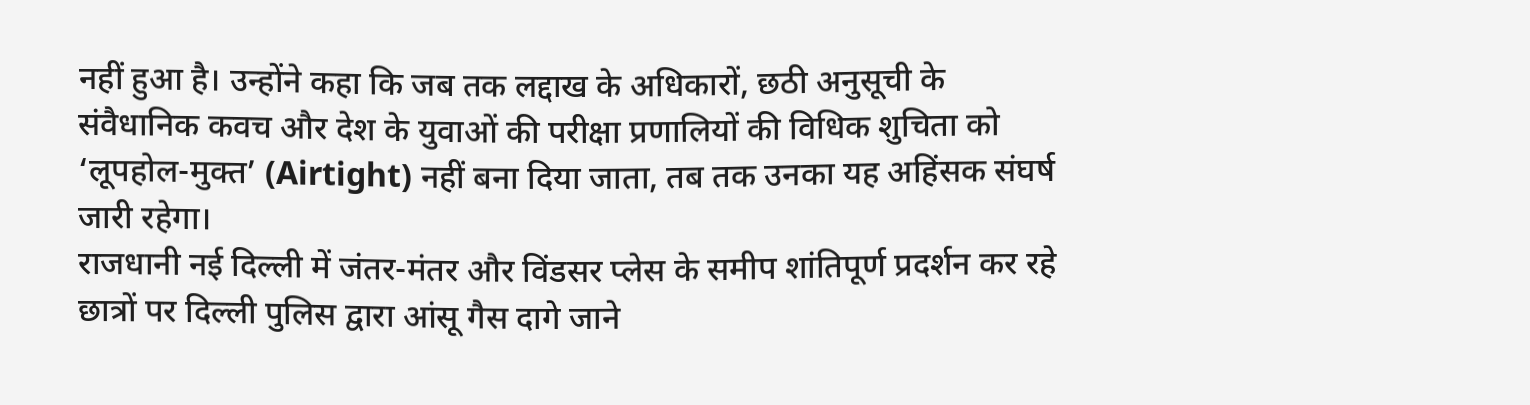नहीं हुआ है। उन्होंने कहा कि जब तक लद्दाख के अधिकारों, छठी अनुसूची के संवैधानिक कवच और देश के युवाओं की परीक्षा प्रणालियों की विधिक शुचिता को ‘लूपहोल-मुक्त’ (Airtight) नहीं बना दिया जाता, तब तक उनका यह अहिंसक संघर्ष जारी रहेगा।
राजधानी नई दिल्ली में जंतर-मंतर और विंडसर प्लेस के समीप शांतिपूर्ण प्रदर्शन कर रहे छात्रों पर दिल्ली पुलिस द्वारा आंसू गैस दागे जाने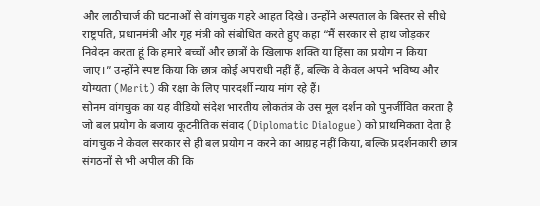और लाठीचार्ज की घटनाओं से वांगचुक गहरे आहत दिखे। उन्होंने अस्पताल के बिस्तर से सीधे राष्ट्रपति, प्रधानमंत्री और गृह मंत्री को संबोधित करते हुए कहा “मैं सरकार से हाथ जोड़कर निवेदन करता हूं कि हमारे बच्चों और छात्रों के खिलाफ शक्ति या हिंसा का प्रयोग न किया जाए।” उन्होंने स्पष्ट किया कि छात्र कोई अपराधी नहीं हैं, बल्कि वे केवल अपने भविष्य और योग्यता (Merit) की रक्षा के लिए पारदर्शी न्याय मांग रहे हैं।
सोनम वांगचुक का यह वीडियो संदेश भारतीय लोकतंत्र के उस मूल दर्शन को पुनर्जीवित करता है जो बल प्रयोग के बजाय कूटनीतिक संवाद (Diplomatic Dialogue) को प्राथमिकता देता है वांगचुक ने केवल सरकार से ही बल प्रयोग न करने का आग्रह नहीं किया, बल्कि प्रदर्शनकारी छात्र संगठनों से भी अपील की कि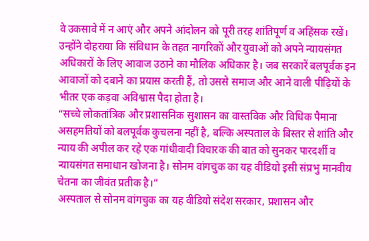वे उकसावे में न आएं और अपने आंदोलन को पूरी तरह शांतिपूर्ण व अहिंसक रखें। उन्होंने दोहराया कि संविधान के तहत नागरिकों और युवाओं को अपने न्यायसंगत अधिकारों के लिए आवाज उठाने का मौलिक अधिकार है। जब सरकारें बलपूर्वक इन आवाजों को दबाने का प्रयास करती हैं, तो उससे समाज और आने वाली पीढ़ियों के भीतर एक कड़वा अविश्वास पैदा होता है।
“सच्चे लोकतांत्रिक और प्रशासनिक सुशासन का वास्तविक और विधिक पैमाना असहमतियों को बलपूर्वक कुचलना नहीं है, बल्कि अस्पताल के बिस्तर से शांति और न्याय की अपील कर रहे एक गांधीवादी विचारक की बात को सुनकर पारदर्शी व न्यायसंगत समाधान खोजना है। सोनम वांगचुक का यह वीडियो इसी संप्रभु मानवीय चेतना का जीवंत प्रतीक है।”
अस्पताल से सोनम वांगचुक का यह वीडियो संदेश सरकार, प्रशासन और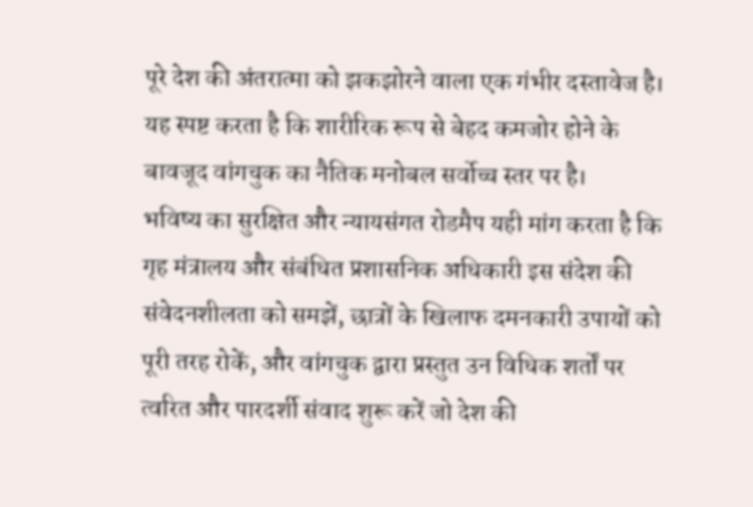पूरे देश की अंतरात्मा को झकझोरने वाला एक गंभीर दस्तावेज है। यह स्पष्ट करता है कि शारीरिक रूप से बेहद कमजोर होने के बावजूद वांगचुक का नैतिक मनोबल सर्वोच्च स्तर पर है।
भविष्य का सुरक्षित और न्यायसंगत रोडमैप यही मांग करता है कि गृह मंत्रालय और संबंधित प्रशासनिक अधिकारी इस संदेश की संवेदनशीलता को समझें, छात्रों के खिलाफ दमनकारी उपायों को पूरी तरह रोकें, और वांगचुक द्वारा प्रस्तुत उन विधिक शर्तों पर त्वरित और पारदर्शी संवाद शुरू करें जो देश की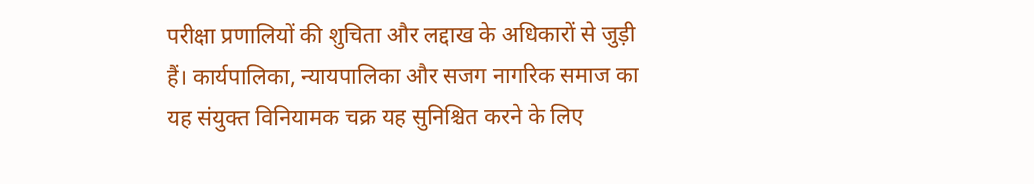परीक्षा प्रणालियों की शुचिता और लद्दाख के अधिकारों से जुड़ी हैं। कार्यपालिका, न्यायपालिका और सजग नागरिक समाज का यह संयुक्त विनियामक चक्र यह सुनिश्चित करने के लिए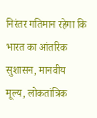निरंतर गतिमान रहेगा कि भारत का आंतरिक सुशासन, मानवीय मूल्य, लोकतांत्रिक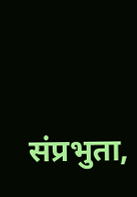संप्रभुता,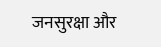जनसुरक्षा और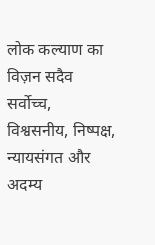लोक कल्याण का विज़न सदैव सर्वोच्च, विश्वसनीय, निष्पक्ष, न्यायसंगत और अदम्य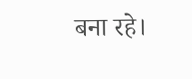बना रहे।